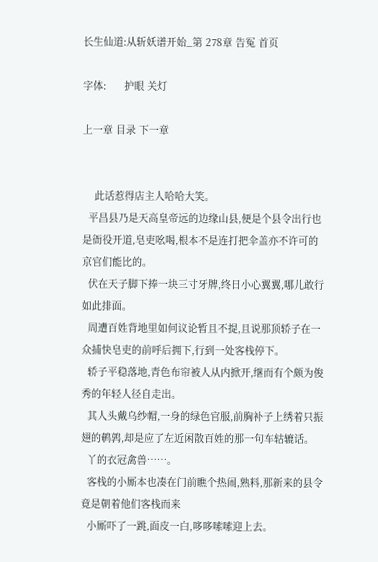长生仙道:从斩妖谱开始_第 278章 告冤 首页

字体:      护眼 关灯

上一章 目录 下一章


    此话惹得店主人哈哈大笑。
  平昌县乃是天高皇帝远的边缘山县,便是个县令出行也是衙役开道,皂吏吆喝,根本不是连打把伞盖亦不许可的京官们能比的。
  伏在天子脚下捧一块三寸牙牌,终日小心翼翼,哪儿敢行如此排面。
  周遭百姓背地里如何议论暂且不提,且说那顶轿子在一众捕快皂吏的前呼后拥下,行到一处客栈停下。
  轿子平稳落地,青色布帘被人从内掀开,继而有个颇为俊秀的年轻人径自走出。
  其人头戴乌纱帽,一身的绿色官服,前胸补子上绣着只振翅的鹌鹑,却是应了左近闲散百姓的那一句车轱辘话。
  丫的衣冠禽兽……。
  客栈的小厮本也凑在门前瞧个热闹,熟料,那新来的县令竟是朝着他们客栈而来
  小厮吓了一跳,面皮一白,哆哆嗦嗦迎上去。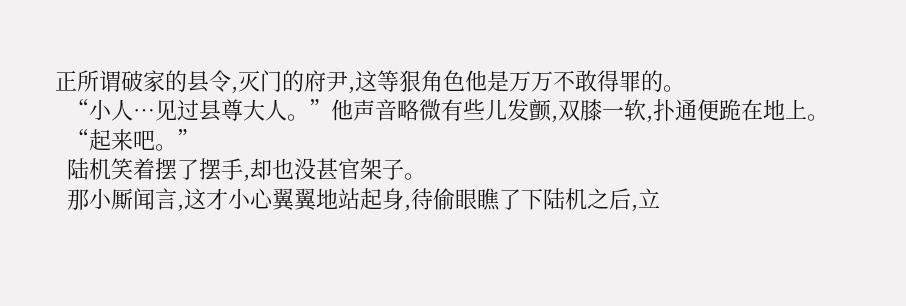正所谓破家的县令,灭门的府尹,这等狠角色他是万万不敢得罪的。
  “小人…见过县尊大人。”他声音略微有些儿发颤,双膝一软,扑通便跪在地上。
  “起来吧。”
  陆机笑着摆了摆手,却也没甚官架子。
  那小厮闻言,这才小心翼翼地站起身,待偷眼瞧了下陆机之后,立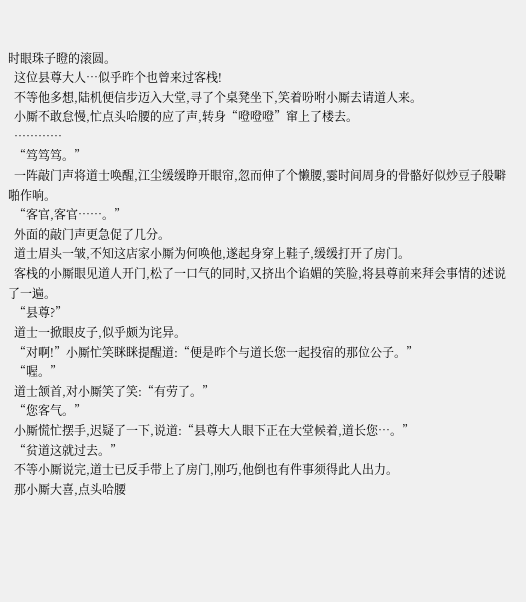时眼珠子瞪的滚圆。
  这位县尊大人…似乎昨个也曾来过客栈!
  不等他多想,陆机便信步迈入大堂,寻了个桌凳坐下,笑着吩咐小厮去请道人来。
  小厮不敢怠慢,忙点头哈腰的应了声,转身“噔噔噔”窜上了楼去。
  …………
  “笃笃笃。”
  一阵敲门声将道士唤醒,江尘缓缓睁开眼帘,忽而伸了个懒腰,霎时间周身的骨骼好似炒豆子般噼啪作响。
  “客官,客官……。”
  外面的敲门声更急促了几分。
  道士眉头一皱,不知这店家小厮为何唤他,遂起身穿上鞋子,缓缓打开了房门。
  客栈的小厮眼见道人开门,松了一口气的同时,又挤出个谄媚的笑脸,将县尊前来拜会事情的述说了一遍。
  “县尊?”
  道士一掀眼皮子,似乎颇为诧异。
  “对啊!”小厮忙笑眯眯提醒道:“便是昨个与道长您一起投宿的那位公子。”
  “喔。”
  道士颔首,对小厮笑了笑:“有劳了。”
  “您客气。”
  小厮慌忙摆手,迟疑了一下,说道:“县尊大人眼下正在大堂候着,道长您…。”
  “贫道这就过去。”
  不等小厮说完,道士已反手带上了房门,刚巧,他倒也有件事须得此人出力。
  那小厮大喜,点头哈腰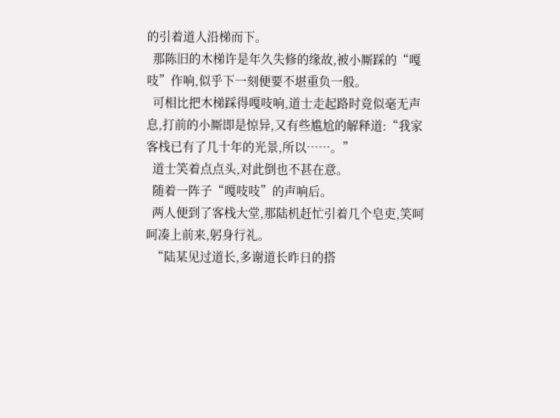的引着道人沿梯而下。
  那陈旧的木梯许是年久失修的缘故,被小厮踩的“嘎吱”作响,似乎下一刻便要不堪重负一般。
  可相比把木梯踩得嘎吱响,道士走起路时竟似毫无声息,打前的小厮即是惊异,又有些尴尬的解释道:“我家客栈已有了几十年的光景,所以……。”
  道士笑着点点头,对此倒也不甚在意。
  随着一阵子“嘎吱吱”的声响后。
  两人便到了客栈大堂,那陆机赶忙引着几个皂吏,笑呵呵凑上前来,躬身行礼。
  “陆某见过道长,多谢道长昨日的搭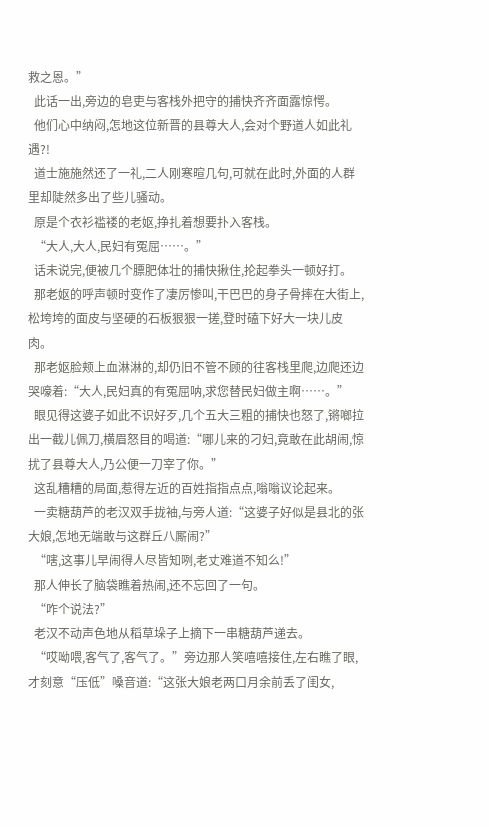救之恩。”
  此话一出,旁边的皂吏与客栈外把守的捕快齐齐面露惊愕。
  他们心中纳闷,怎地这位新晋的县尊大人,会对个野道人如此礼遇?!
  道士施施然还了一礼,二人刚寒暄几句,可就在此时,外面的人群里却陡然多出了些儿骚动。
  原是个衣衫褴褛的老妪,挣扎着想要扑入客栈。
  “大人,大人,民妇有冤屈……。”
  话未说完,便被几个膘肥体壮的捕快揪住,抡起拳头一顿好打。
  那老妪的呼声顿时变作了凄厉惨叫,干巴巴的身子骨摔在大街上,松垮垮的面皮与坚硬的石板狠狠一搓,登时磕下好大一块儿皮肉。
  那老妪脸颊上血淋淋的,却仍旧不管不顾的往客栈里爬,边爬还边哭嚎着:“大人,民妇真的有冤屈呐,求您替民妇做主啊……。”
  眼见得这婆子如此不识好歹,几个五大三粗的捕快也怒了,锵啷拉出一截儿佩刀,横眉怒目的喝道:“哪儿来的刁妇,竟敢在此胡闹,惊扰了县尊大人,乃公便一刀宰了你。”
  这乱糟糟的局面,惹得左近的百姓指指点点,嗡嗡议论起来。
  一卖糖葫芦的老汉双手拢袖,与旁人道:“这婆子好似是县北的张大娘,怎地无端敢与这群丘八厮闹?”
  “嗐,这事儿早闹得人尽皆知咧,老丈难道不知么!”
  那人伸长了脑袋瞧着热闹,还不忘回了一句。
  “咋个说法?”
  老汉不动声色地从稻草垛子上摘下一串糖葫芦递去。
  “哎呦喂,客气了,客气了。”旁边那人笑嘻嘻接住,左右瞧了眼,才刻意“压低”嗓音道:“这张大娘老两口月余前丢了闺女,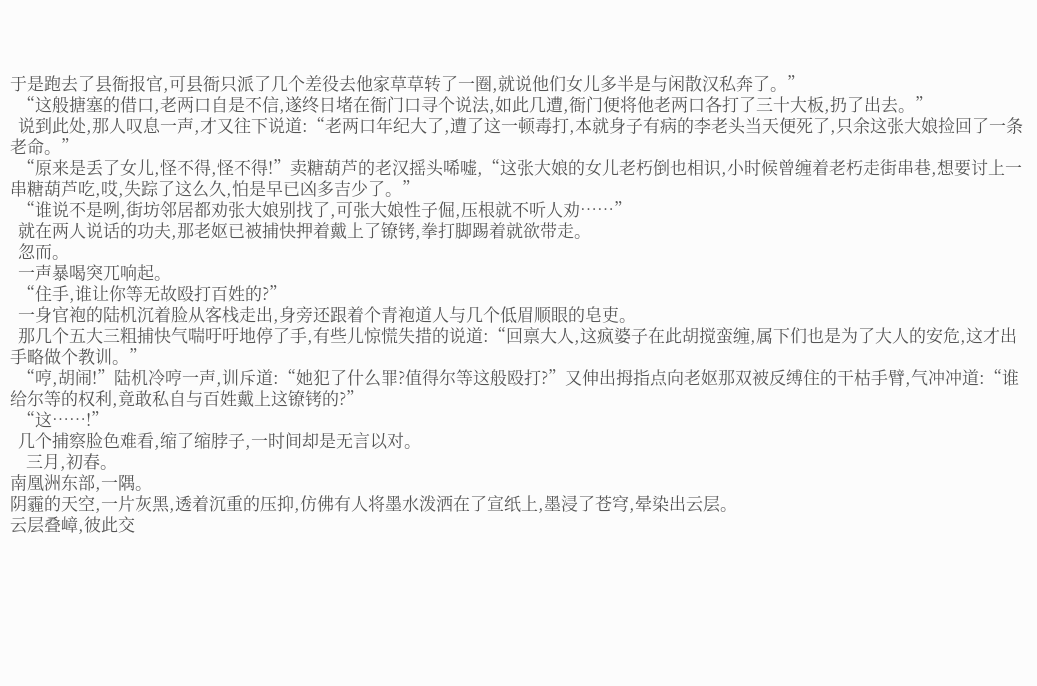于是跑去了县衙报官,可县衙只派了几个差役去他家草草转了一圈,就说他们女儿多半是与闲散汉私奔了。”
  “这般搪塞的借口,老两口自是不信,遂终日堵在衙门口寻个说法,如此几遭,衙门便将他老两口各打了三十大板,扔了出去。”
  说到此处,那人叹息一声,才又往下说道:“老两口年纪大了,遭了这一顿毒打,本就身子有病的李老头当天便死了,只余这张大娘捡回了一条老命。”
  “原来是丢了女儿,怪不得,怪不得!”卖糖葫芦的老汉摇头唏嘘,“这张大娘的女儿老朽倒也相识,小时候曾缠着老朽走街串巷,想要讨上一串糖葫芦吃,哎,失踪了这么久,怕是早已凶多吉少了。”
  “谁说不是咧,街坊邻居都劝张大娘别找了,可张大娘性子倔,压根就不听人劝……”
  就在两人说话的功夫,那老妪已被捕快押着戴上了镣铐,拳打脚踢着就欲带走。
  忽而。
  一声暴喝突兀响起。
  “住手,谁让你等无故殴打百姓的?”
  一身官袍的陆机沉着脸从客栈走出,身旁还跟着个青袍道人与几个低眉顺眼的皂吏。
  那几个五大三粗捕快气喘吁吁地停了手,有些儿惊慌失措的说道:“回禀大人,这疯婆子在此胡搅蛮缠,属下们也是为了大人的安危,这才出手略做个教训。”
  “哼,胡闹!”陆机冷哼一声,训斥道:“她犯了什么罪?值得尔等这般殴打?”又伸出拇指点向老妪那双被反缚住的干枯手臂,气冲冲道:“谁给尔等的权利,竟敢私自与百姓戴上这镣铐的?”
  “这……!”
  几个捕察脸色难看,缩了缩脖子,一时间却是无言以对。
    三月,初春。
南凰洲东部,一隅。
阴霾的天空,一片灰黑,透着沉重的压抑,仿佛有人将墨水泼洒在了宣纸上,墨浸了苍穹,晕染出云层。
云层叠嶂,彼此交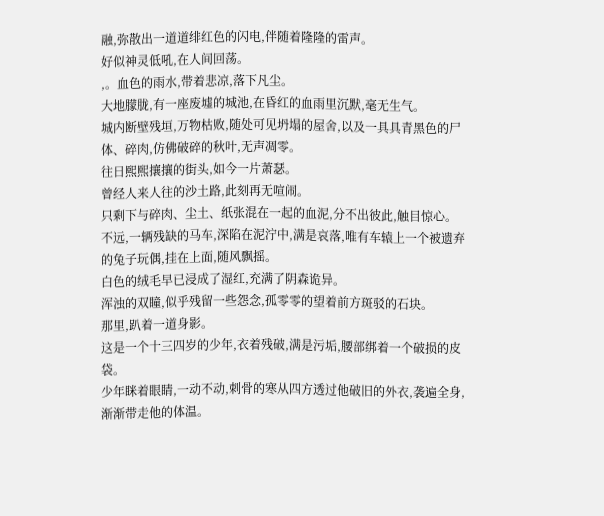融,弥散出一道道绯红色的闪电,伴随着隆隆的雷声。
好似神灵低吼,在人间回荡。
,。血色的雨水,带着悲凉,落下凡尘。
大地朦胧,有一座废墟的城池,在昏红的血雨里沉默,毫无生气。
城内断壁残垣,万物枯败,随处可见坍塌的屋舍,以及一具具青黑色的尸体、碎肉,仿佛破碎的秋叶,无声凋零。
往日熙熙攘攘的街头,如今一片萧瑟。
曾经人来人往的沙土路,此刻再无喧闹。
只剩下与碎肉、尘土、纸张混在一起的血泥,分不出彼此,触目惊心。
不远,一辆残缺的马车,深陷在泥泞中,满是哀落,唯有车辕上一个被遗弃的兔子玩偶,挂在上面,随风飘摇。
白色的绒毛早已浸成了湿红,充满了阴森诡异。
浑浊的双瞳,似乎残留一些怨念,孤零零的望着前方斑驳的石块。
那里,趴着一道身影。
这是一个十三四岁的少年,衣着残破,满是污垢,腰部绑着一个破损的皮袋。
少年眯着眼睛,一动不动,刺骨的寒从四方透过他破旧的外衣,袭遍全身,渐渐带走他的体温。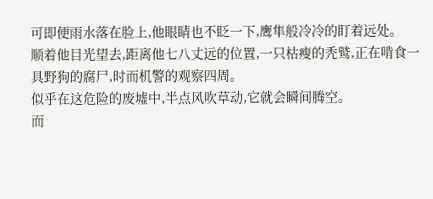可即便雨水落在脸上,他眼睛也不眨一下,鹰隼般冷冷的盯着远处。
顺着他目光望去,距离他七八丈远的位置,一只枯瘦的秃鹫,正在啃食一具野狗的腐尸,时而机警的观察四周。
似乎在这危险的废墟中,半点风吹草动,它就会瞬间腾空。
而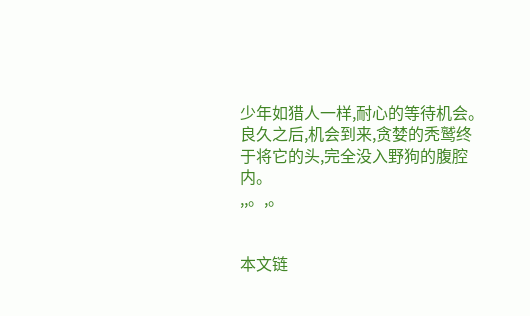少年如猎人一样,耐心的等待机会。
良久之后,机会到来,贪婪的秃鹫终于将它的头,完全没入野狗的腹腔内。
,,。,。


本文链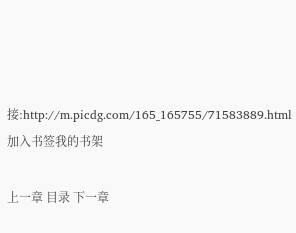接:http://m.picdg.com/165_165755/71583889.html
加入书签我的书架

上一章 目录 下一章